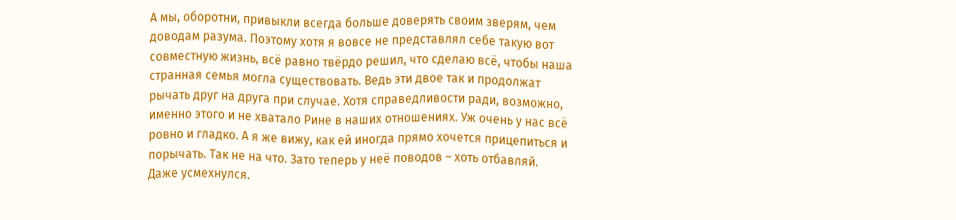А мы, оборотни, привыкли всегда больше доверять своим зверям, чем доводам разума. Поэтому хотя я вовсе не представлял себе такую вот совместную жизнь, всё равно твёрдо решил, что сделаю всё, чтобы наша странная семья могла существовать. Ведь эти двое так и продолжат рычать друг на друга при случае. Хотя справедливости ради, возможно, именно этого и не хватало Рине в наших отношениях. Уж очень у нас всё ровно и гладко. А я же вижу, как ей иногда прямо хочется прицепиться и порычать. Так не на что. Зато теперь у неё поводов – хоть отбавляй.
Даже усмехнулся.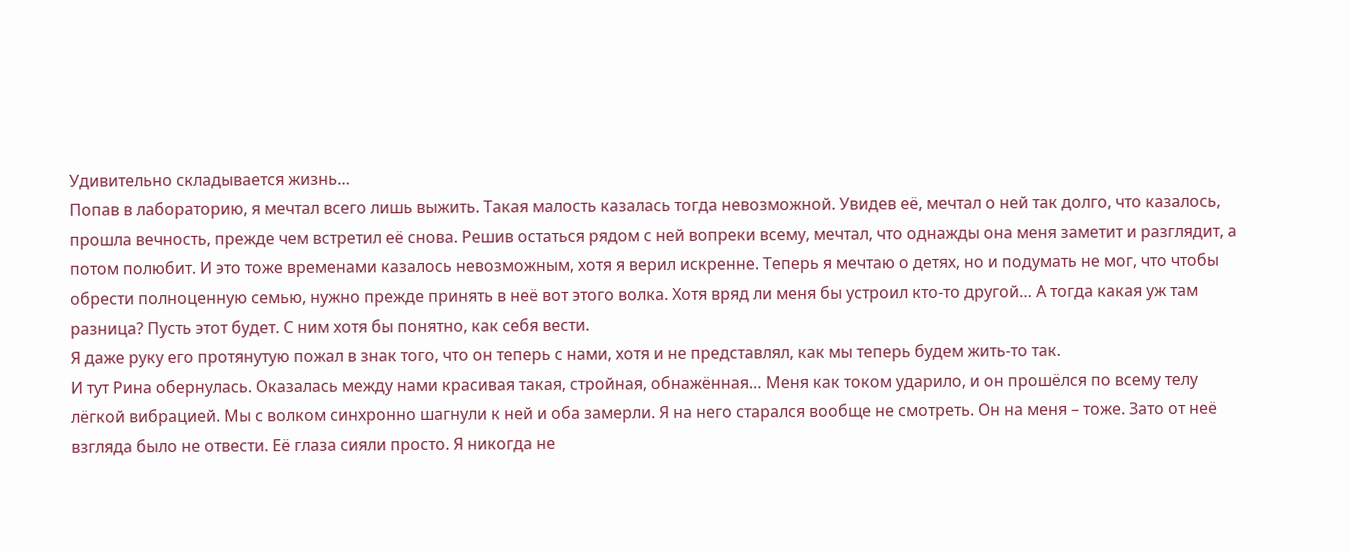Удивительно складывается жизнь…
Попав в лабораторию, я мечтал всего лишь выжить. Такая малость казалась тогда невозможной. Увидев её, мечтал о ней так долго, что казалось, прошла вечность, прежде чем встретил её снова. Решив остаться рядом с ней вопреки всему, мечтал, что однажды она меня заметит и разглядит, а потом полюбит. И это тоже временами казалось невозможным, хотя я верил искренне. Теперь я мечтаю о детях, но и подумать не мог, что чтобы обрести полноценную семью, нужно прежде принять в неё вот этого волка. Хотя вряд ли меня бы устроил кто-то другой… А тогда какая уж там разница? Пусть этот будет. С ним хотя бы понятно, как себя вести.
Я даже руку его протянутую пожал в знак того, что он теперь с нами, хотя и не представлял, как мы теперь будем жить-то так.
И тут Рина обернулась. Оказалась между нами красивая такая, стройная, обнажённая… Меня как током ударило, и он прошёлся по всему телу лёгкой вибрацией. Мы с волком синхронно шагнули к ней и оба замерли. Я на него старался вообще не смотреть. Он на меня – тоже. Зато от неё взгляда было не отвести. Её глаза сияли просто. Я никогда не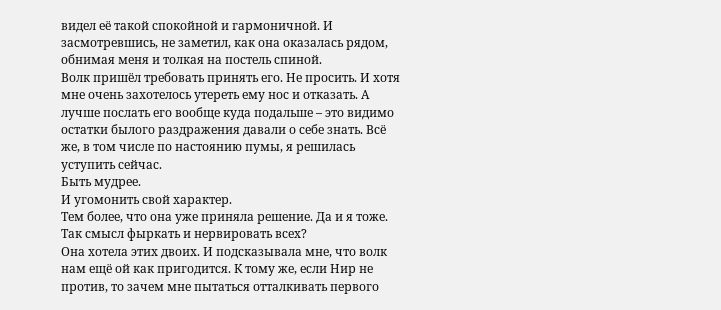видел её такой спокойной и гармоничной. И засмотревшись, не заметил, как она оказалась рядом, обнимая меня и толкая на постель спиной.
Волк пришёл требовать принять его. Не просить. И хотя мне очень захотелось утереть ему нос и отказать. А лучше послать его вообще куда подальше – это видимо остатки былого раздражения давали о себе знать. Всё же, в том числе по настоянию пумы, я решилась уступить сейчас.
Быть мудрее.
И угомонить свой характер.
Тем более, что она уже приняла решение. Да и я тоже. Так смысл фыркать и нервировать всех?
Она хотела этих двоих. И подсказывала мне, что волк нам ещё ой как пригодится. К тому же, если Нир не против, то зачем мне пытаться отталкивать первого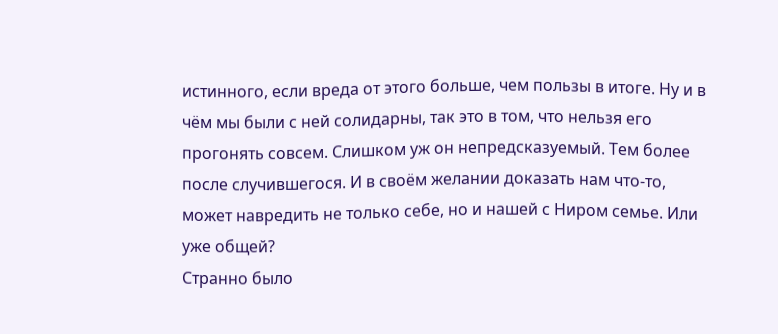истинного, если вреда от этого больше, чем пользы в итоге. Ну и в чём мы были с ней солидарны, так это в том, что нельзя его прогонять совсем. Слишком уж он непредсказуемый. Тем более после случившегося. И в своём желании доказать нам что-то, может навредить не только себе, но и нашей с Ниром семье. Или уже общей?
Странно было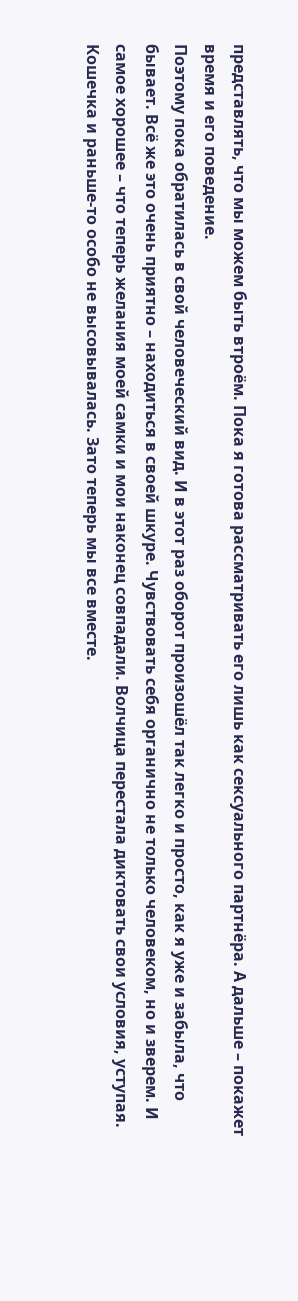представлять, что мы можем быть втроём. Пока я готова рассматривать его лишь как сексуального партнёра. А дальше – покажет время и его поведение.
Поэтому пока обратилась в свой человеческий вид. И в этот раз оборот произошёл так легко и просто, как я уже и забыла, что бывает. Всё же это очень приятно – находиться в своей шкуре. Чувствовать себя органично не только человеком, но и зверем. И самое хорошее – что теперь желания моей самки и мои наконец совпадали. Волчица перестала диктовать свои условия, уступая. Кошечка и раньше-то особо не высовывалась. Зато теперь мы все вместе.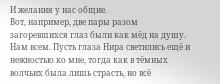И желания у нас общие.
Вот, например, две пары разом загоревшихся глаз были как мёд на душу. Нам всем. Пусть глаза Нира светились ещё и нежностью ко мне, тогда как в тёмных волчьих была лишь страсть, но всё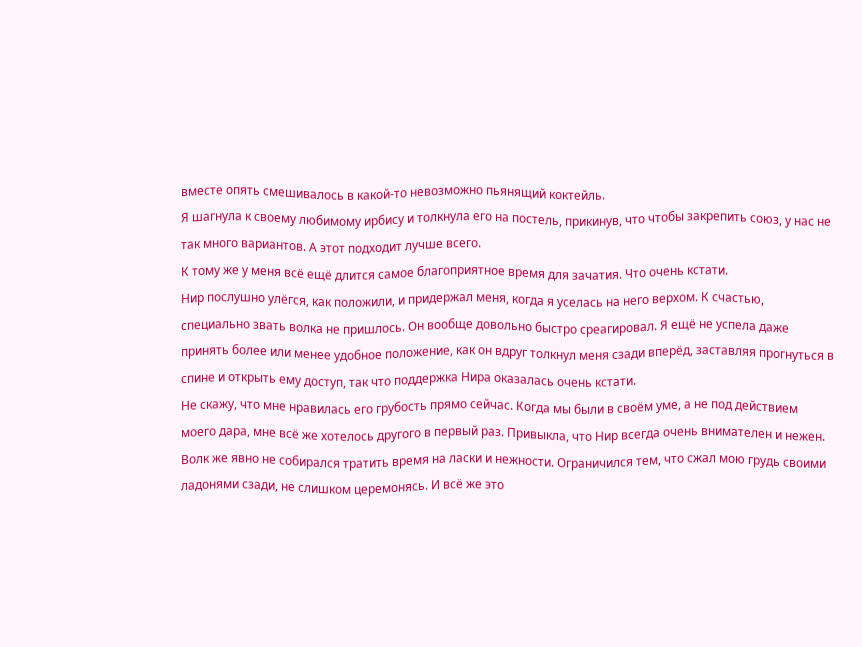вместе опять смешивалось в какой-то невозможно пьянящий коктейль.
Я шагнула к своему любимому ирбису и толкнула его на постель, прикинув, что чтобы закрепить союз, у нас не так много вариантов. А этот подходит лучше всего.
К тому же у меня всё ещё длится самое благоприятное время для зачатия. Что очень кстати.
Нир послушно улёгся, как положили, и придержал меня, когда я уселась на него верхом. К счастью, специально звать волка не пришлось. Он вообще довольно быстро среагировал. Я ещё не успела даже принять более или менее удобное положение, как он вдруг толкнул меня сзади вперёд, заставляя прогнуться в спине и открыть ему доступ, так что поддержка Нира оказалась очень кстати.
Не скажу, что мне нравилась его грубость прямо сейчас. Когда мы были в своём уме, а не под действием моего дара, мне всё же хотелось другого в первый раз. Привыкла, что Нир всегда очень внимателен и нежен.
Волк же явно не собирался тратить время на ласки и нежности. Ограничился тем, что сжал мою грудь своими ладонями сзади, не слишком церемонясь. И всё же это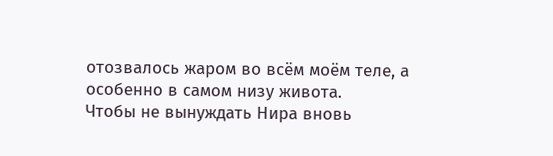отозвалось жаром во всём моём теле, а особенно в самом низу живота.
Чтобы не вынуждать Нира вновь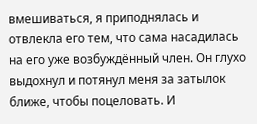вмешиваться, я приподнялась и отвлекла его тем, что сама насадилась на его уже возбуждённый член. Он глухо выдохнул и потянул меня за затылок ближе, чтобы поцеловать. И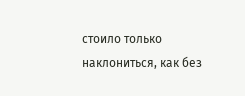стоило только наклониться, как без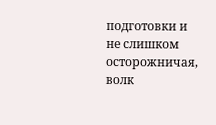подготовки и не слишком осторожничая, волк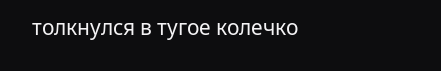толкнулся в тугое колечко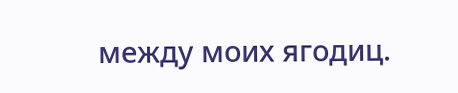между моих ягодиц.